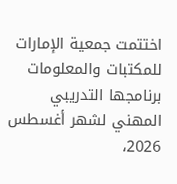اختتمت جمعية الإمارات للمكتبات والمعلومات برنامجها التدريبي المهني لشهر أغسطس 2026،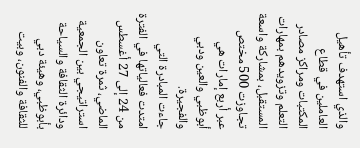والذي استهدف تأهيل العاملين في قطاع المكتبات ومراكز مصادر التعلم وتزويدهم بمهارات المستقبل، بمشاركة واسعة تجاوزت 500 مختص عبر أربع إمارات هي أبوظبي والعين ودبي والفجيرة.
جاءت المبادرة التي امتدت فعالياتها في الفترة من 24 إلى 27 أغسطس الماضي، ثمرة تعاون استراتيجي بين الجمعية ودائرة الثقافة والسياحة بأبوظبي، وهيئة دبي للثقافة والفنون، وبيت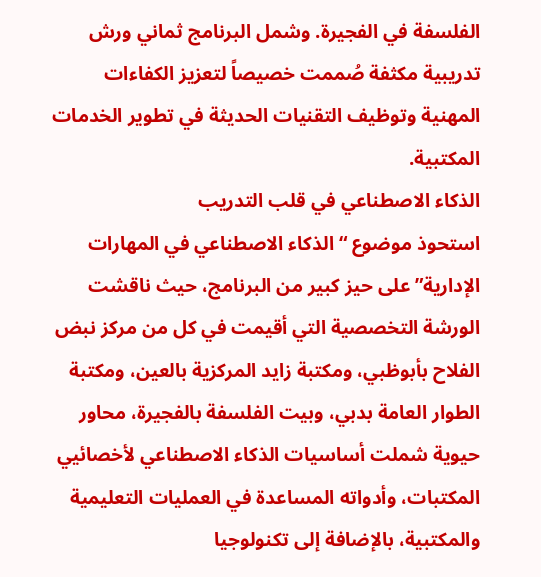الفلسفة في الفجيرة. وشمل البرنامج ثماني ورش تدريبية مكثفة صُممت خصيصاً لتعزيز الكفاءات المهنية وتوظيف التقنيات الحديثة في تطوير الخدمات المكتبية.
الذكاء الاصطناعي في قلب التدريب
استحوذ موضوع “الذكاء الاصطناعي في المهارات الإدارية” على حيز كبير من البرنامج، حيث ناقشت الورشة التخصصية التي أقيمت في كل من مركز نبض الفلاح بأبوظبي، ومكتبة زايد المركزية بالعين، ومكتبة الطوار العامة بدبي، وبيت الفلسفة بالفجيرة، محاور حيوية شملت أساسيات الذكاء الاصطناعي لأخصائيي المكتبات، وأدواته المساعدة في العمليات التعليمية والمكتبية، بالإضافة إلى تكنولوجيا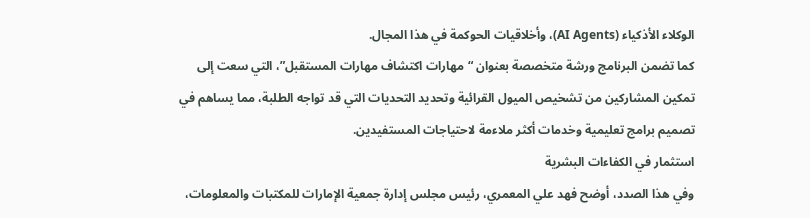الوكلاء الأذكياء (AI Agents)، وأخلاقيات الحوكمة في هذا المجال.
كما تضمن البرنامج ورشة متخصصة بعنوان “مهارات اكتشاف مهارات المستقبل”، التي سعت إلى تمكين المشاركين من تشخيص الميول القرائية وتحديد التحديات التي قد تواجه الطلبة، مما يساهم في تصميم برامج تعليمية وخدمات أكثر ملاءمة لاحتياجات المستفيدين.
استثمار في الكفاءات البشرية
وفي هذا الصدد، أوضح فهد علي المعمري، رئيس مجلس إدارة جمعية الإمارات للمكتبات والمعلومات،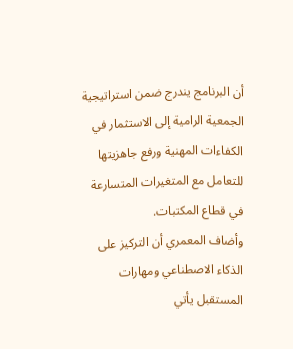أن البرنامج يندرج ضمن استراتيجية الجمعية الرامية إلى الاستثمار في الكفاءات المهنية ورفع جاهزيتها للتعامل مع المتغيرات المتسارعة في قطاع المكتبات.
وأضاف المعمري أن التركيز على الذكاء الاصطناعي ومهارات المستقبل يأتي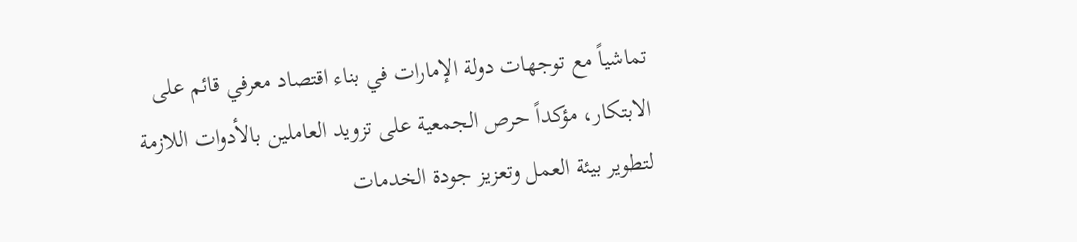تماشياً مع توجهات دولة الإمارات في بناء اقتصاد معرفي قائم على الابتكار، مؤكداً حرص الجمعية على تزويد العاملين بالأدوات اللازمة لتطوير بيئة العمل وتعزيز جودة الخدمات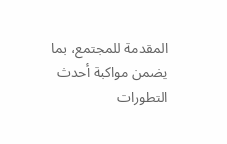المقدمة للمجتمع، بما يضمن مواكبة أحدث التطورات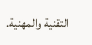التقنية والمهنية.